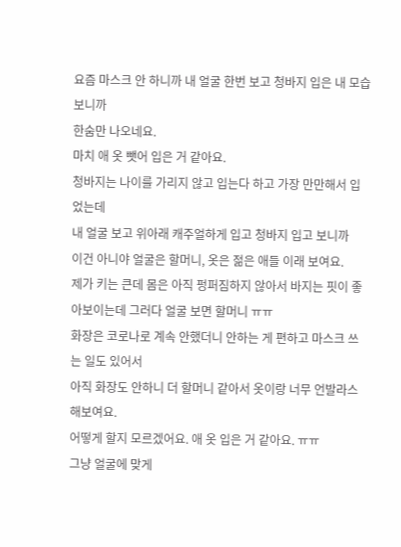요즘 마스크 안 하니까 내 얼굴 한번 보고 청바지 입은 내 모습 보니까
한숨만 나오네요.
마치 애 옷 뺏어 입은 거 같아요.
청바지는 나이를 가리지 않고 입는다 하고 가장 만만해서 입었는데
내 얼굴 보고 위아래 캐주얼하게 입고 청바지 입고 보니까
이건 아니야 얼굴은 할머니, 옷은 젊은 애들 이래 보여요.
제가 키는 큰데 몸은 아직 펑퍼짐하지 않아서 바지는 핏이 좋아보이는데 그러다 얼굴 보면 할머니 ㅠㅠ
화장은 코로나로 계속 안했더니 안하는 게 편하고 마스크 쓰는 일도 있어서
아직 화장도 안하니 더 할머니 같아서 옷이랑 너무 언발라스 해보여요.
어떻게 할지 모르겠어요. 애 옷 입은 거 같아요. ㅠㅠ
그냥 얼굴에 맞게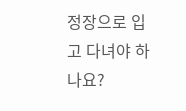정장으로 입고 다녀야 하나요?